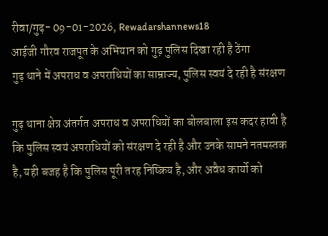रीवा/गुढ़- 09-01-2026, Rewadarshannews18
आईजी गौरव राजपूत के अभियान को गुढ़ पुलिस दिखा रही है ठेंगा
गुढ़ थाने में अपराध व अपराधियों का साम्राज्य, पुलिस स्वयं दे रही है संरक्षण

गुढ़ थाना क्षेत्र अंतर्गत अपराध व अपराधियों का बोलबाला इस कदर हावी है कि पुलिस स्वयं अपराधियों को संरक्षण दे रही है और उनके सामने नतमस्तक है, यही बजह है कि पुलिस पूरी तरह निष्क्रिय है, और अवैध कार्यो को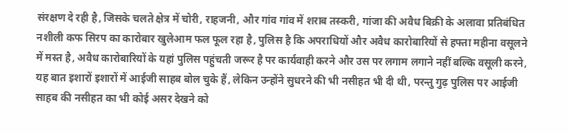संरक्षण दे रही है, जिसके चलते क्षेत्र में चोरी, राहजनी, और गांव गांव में शराब तस्करी, गांजा की अवैध बिक्री के अलावा प्रतिबंधित नशीली कफ सिरप का कारोबार खुलेआम फल फूल रहा है, पुलिस है कि अपराधियों और अवैध कारोबारियों से हफ्ता महीना वसूलने में मस्त है, अवैध कारोबारियों के यहां पुलिस पहुंचती जरूर है पर कार्यवाही करने और उस पर लगाम लगाने नहीं बल्कि वसूली करने, यह बात इशारों इशारों में आईजी साहब बोल चुके हैं, लेकिन उन्होंने सुधरने की भी नसीहत भी दी थी, परन्तु गुढ़ पुलिस पर आईजी साहब की नसीहत का भी कोई असर देखने को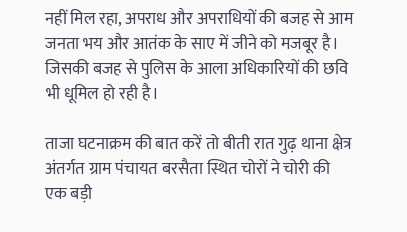नहीं मिल रहा, अपराध और अपराधियों की बजह से आम जनता भय और आतंक के साए में जीने को मजबूर है। जिसकी बजह से पुलिस के आला अधिकारियों की छवि भी धूमिल हो रही है।

ताजा घटनाक्रम की बात करें तो बीती रात गुढ़ थाना क्षेत्र अंतर्गत ग्राम पंचायत बरसैता स्थित चोरों ने चोरी की एक बड़ी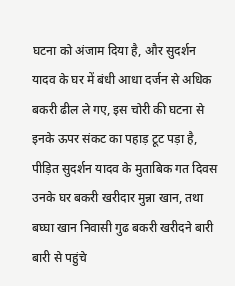घटना को अंजाम दिया है, और सुदर्शन यादव के घर में बंधी आधा दर्जन से अधिक बकरी ढील ले गए, इस चोरी की घटना से इनके ऊपर संकट का पहाड़ टूट पड़ा है, पीड़ित सुदर्शन यादव के मुताबिक गत दिवस उनके घर बकरी खरीदार मुन्ना खान, तथा बघ्घा खान निवासी गुढ बकरी खरीदने बारी बारी से पहुंचे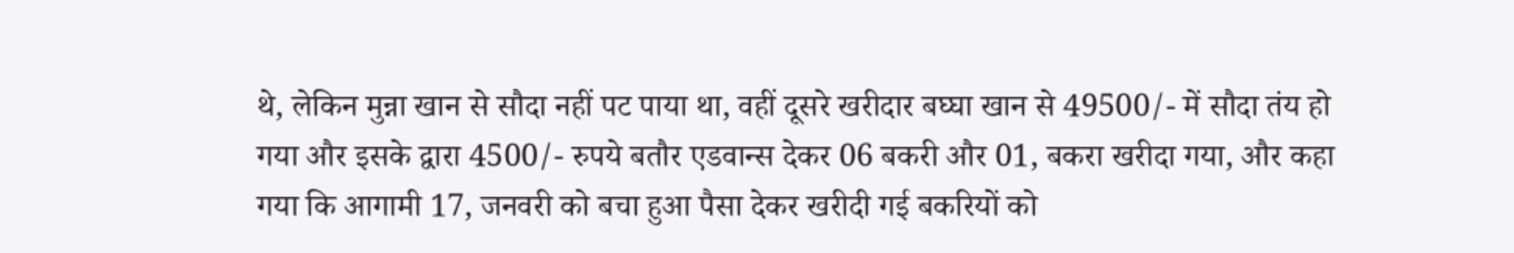थे, लेकिन मुन्ना खान से सौदा नहीं पट पाया था, वहीं दूसरे खरीदार बघ्घा खान से 49500/- में सौदा तंय हो गया और इसके द्वारा 4500/- रुपये बतौर एडवान्स देकर 06 बकरी और 01, बकरा खरीदा गया, और कहा गया कि आगामी 17, जनवरी को बचा हुआ पैसा देकर खरीदी गई बकरियों को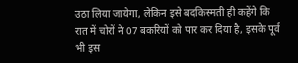उठा लिया जायेगा, लेकिन इसे बदकिस्मती ही कहेंगे कि रात में चोरों ने 07 बकरियों को पार कर दिया है, इसके पूर्व भी इस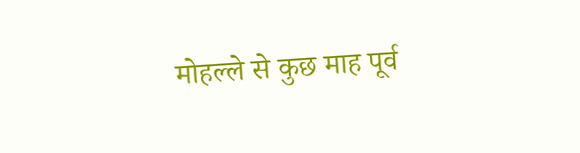मोहल्ले से कुछ माह पूर्व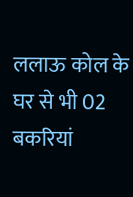ललाऊ कोल के घर से भी 02 बकरियां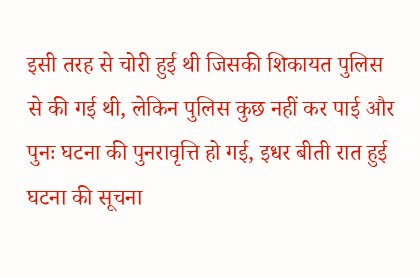इसी तरह से चोरी हुई थी जिसकी शिकायत पुलिस से की गई थी, लेकिन पुलिस कुछ नहीं कर पाई और पुनः घटना की पुनरावृत्ति हो गई, इधर बीती रात हुई घटना की सूचना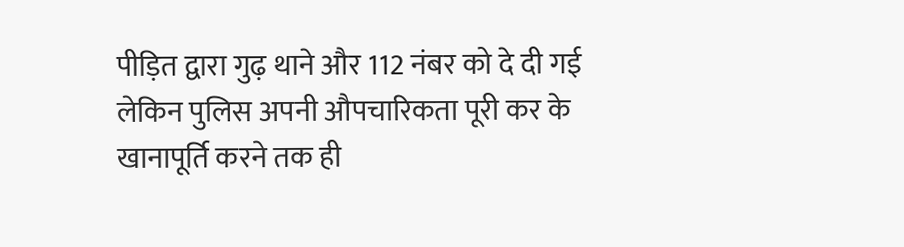पीड़ित द्वारा गुढ़ थाने और 112 नंबर को दे दी गई लेकिन पुलिस अपनी औपचारिकता पूरी कर के खानापूर्ति करने तक ही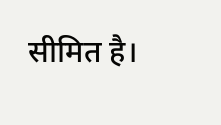सीमित है।